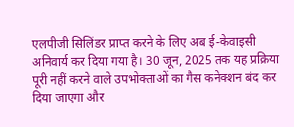एलपीजी सिलिंडर प्राप्त करने के लिए अब ई-केवाइसी अनिवार्य कर दिया गया है। 30 जून, 2025 तक यह प्रक्रिया पूरी नहीं करने वाले उपभोक्ताओं का गैस कनेक्शन बंद कर दिया जाएगा और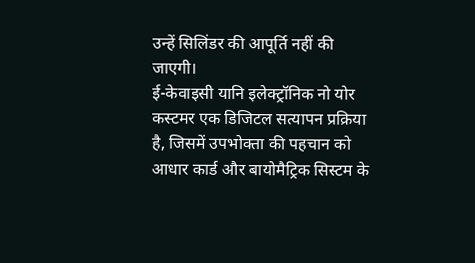उन्हें सिलिंडर की आपूर्ति नहीं की जाएगी।
ई-केवाइसी यानि इलेक्ट्रॉनिक नो योर कस्टमर एक डिजिटल सत्यापन प्रक्रिया है, जिसमें उपभोक्ता की पहचान को आधार कार्ड और बायोमैट्रिक सिस्टम के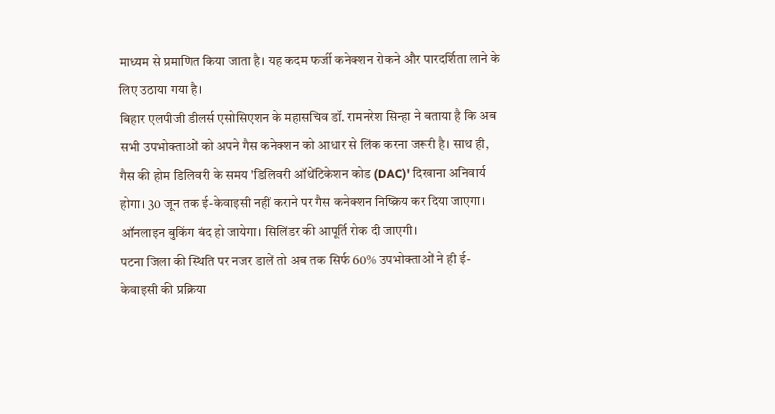माध्यम से प्रमाणित किया जाता है। यह कदम फर्जी कनेक्शन रोकने और पारदर्शिता लाने के लिए उठाया गया है।
बिहार एलपीजी डीलर्स एसोसिएशन के महासचिव डॉ. रामनरेश सिन्हा ने बताया है कि अब सभी उपभोक्ताओं को अपने गैस कनेक्शन को आधार से लिंक करना जरूरी है। साथ ही, गैस की होम डिलिवरी के समय 'डिलिवरी ऑथेंटिकेशन कोड (DAC)' दिखाना अनिवार्य होगा। 30 जून तक ई-केवाइसी नहीं कराने पर गैस कनेक्शन निष्क्रिय कर दिया जाएगा। ऑनलाइन बुकिंग बंद हो जायेगा। सिलिंडर की आपूर्ति रोक दी जाएगी।
पटना जिला की स्थिति पर नजर डालें तो अब तक सिर्फ 60% उपभोक्ताओं ने ही ई-केवाइसी की प्रक्रिया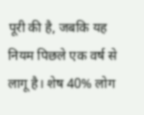पूरी की है, जबकि यह नियम पिछले एक वर्ष से लागू है। शेष 40% लोग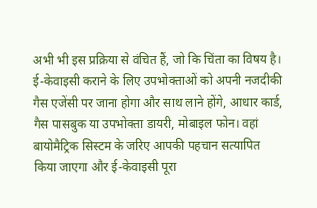अभी भी इस प्रक्रिया से वंचित हैं, जो कि चिंता का विषय है।
ई-केवाइसी कराने के लिए उपभोक्ताओं को अपनी नजदीकी गैस एजेंसी पर जाना होगा और साथ लाने होंगे, आधार कार्ड, गैस पासबुक या उपभोक्ता डायरी, मोबाइल फोन। वहां बायोमैट्रिक सिस्टम के जरिए आपकी पहचान सत्यापित किया जाएगा और ई-केवाइसी पूरा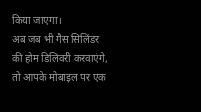किया जाएगा।
अब जब भी गैस सिलिंडर की होम डिलिवरी करवाएंगे, तो आपके मोबाइल पर एक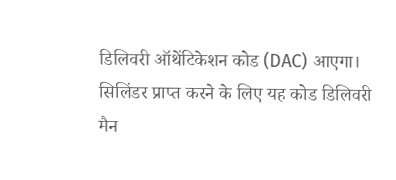डिलिवरी ऑथेंटिकेशन कोड (DAC) आएगा। सिलिंडर प्राप्त करने के लिए यह कोड डिलिवरी मैन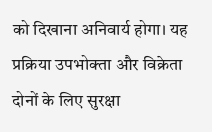को दिखाना अनिवार्य होगा। यह प्रक्रिया उपभोक्ता और विक्रेता दोनों के लिए सुरक्षा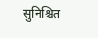सुनिश्चित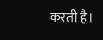करती है।